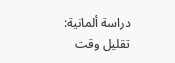دراسة ألمانية: تقليل وقت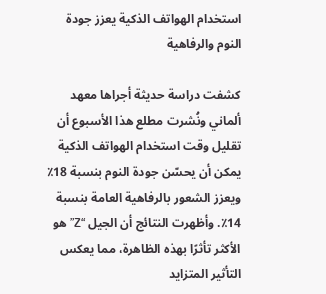استخدام الهواتف الذكية يعزز جودة النوم والرفاهية

كشفت دراسة حديثة أجراها معهد ألماني ونُشرت مطلع هذا الأسبوع أن تقليل وقت استخدام الهواتف الذكية يمكن أن يحسّن جودة النوم بنسبة 18٪ ويعزز الشعور بالرفاهية العامة بنسبة 14٪. وأظهرت النتائج أن الجيل “Z” هو الأكثر تأثرًا بهذه الظاهرة، مما يعكس التأثير المتزايد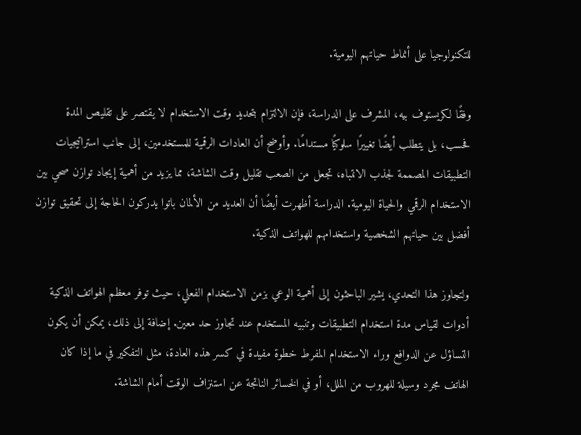للتكنولوجيا على أنماط حياتهم اليومية.

وفقًا لكريستوف بيه، المشرف على الدراسة، فإن الالتزام بتحديد وقت الاستخدام لا يقتصر على تقليص المدة فحسب، بل يتطلب أيضًا تغييرًا سلوكيًا مستدامًا. وأوضح أن العادات الرقمية للمستخدمين، إلى جانب استراتيجيات التطبيقات المصممة لجذب الانتباه، تجعل من الصعب تقليل وقت الشاشة، مما يزيد من أهمية إيجاد توازن صحي بين الاستخدام الرقمي والحياة اليومية. الدراسة أظهرت أيضًا أن العديد من الألمان باتوا يدركون الحاجة إلى تحقيق توازن أفضل بين حياتهم الشخصية واستخدامهم للهواتف الذكية.

ولتجاوز هذا التحدي، يشير الباحثون إلى أهمية الوعي بزمن الاستخدام الفعلي، حيث توفر معظم الهواتف الذكية أدوات لقياس مدة استخدام التطبيقات وتنبيه المستخدم عند تجاوز حد معين. إضافة إلى ذلك، يمكن أن يكون التساؤل عن الدوافع وراء الاستخدام المفرط خطوة مفيدة في كسر هذه العادة، مثل التفكير في ما إذا كان الهاتف مجرد وسيلة للهروب من الملل، أو في الخسائر الناتجة عن استنزاف الوقت أمام الشاشة.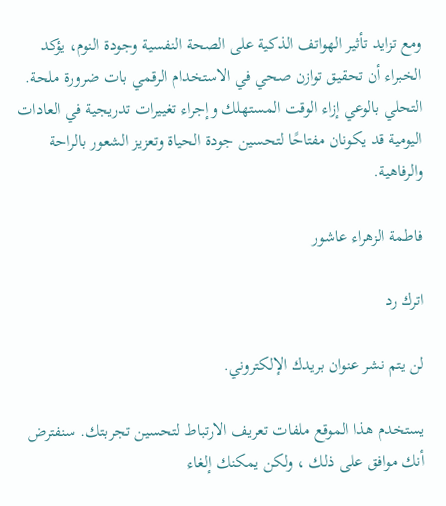ومع تزايد تأثير الهواتف الذكية على الصحة النفسية وجودة النوم، يؤكد الخبراء أن تحقيق توازن صحي في الاستخدام الرقمي بات ضرورة ملحة. التحلي بالوعي إزاء الوقت المستهلك وإجراء تغييرات تدريجية في العادات اليومية قد يكونان مفتاحًا لتحسين جودة الحياة وتعزيز الشعور بالراحة والرفاهية.

فاطمة الزهراء عاشور

اترك رد

لن يتم نشر عنوان بريدك الإلكتروني.

يستخدم هذا الموقع ملفات تعريف الارتباط لتحسين تجربتك. سنفترض أنك موافق على ذلك ، ولكن يمكنك إلغاء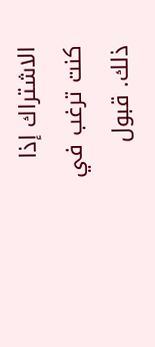الاشتراك إذا كنت ترغب في ذلك. قبول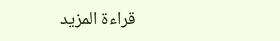قراءة المزيد